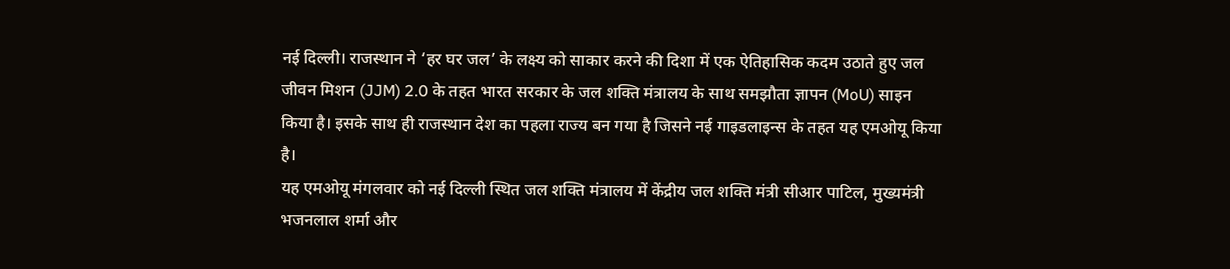नई दिल्ली। राजस्थान ने ‘हर घर जल’ के लक्ष्य को साकार करने की दिशा में एक ऐतिहासिक कदम उठाते हुए जल जीवन मिशन (JJM) 2.0 के तहत भारत सरकार के जल शक्ति मंत्रालय के साथ समझौता ज्ञापन (MoU) साइन किया है। इसके साथ ही राजस्थान देश का पहला राज्य बन गया है जिसने नई गाइडलाइन्स के तहत यह एमओयू किया है।
यह एमओयू मंगलवार को नई दिल्ली स्थित जल शक्ति मंत्रालय में केंद्रीय जल शक्ति मंत्री सीआर पाटिल, मुख्यमंत्री भजनलाल शर्मा और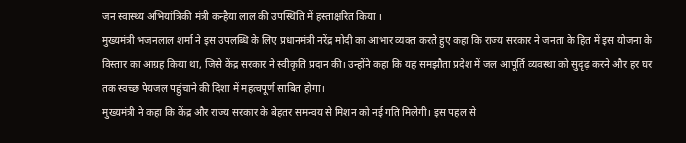जन स्वास्थ्य अभियांत्रिकी मंत्री कन्हैया लाल की उपस्थिति में हस्ताक्षरित किया ।
मुख्यमंत्री भजनलाल शर्मा ने इस उपलब्धि के लिए प्रधानमंत्री नरेंद्र मोदी का आभार व्यक्त करते हुए कहा कि राज्य सरकार ने जनता के हित में इस योजना के विस्तार का आग्रह किया था, जिसे केंद्र सरकार ने स्वीकृति प्रदान की। उन्होंने कहा कि यह समझौता प्रदेश में जल आपूर्ति व्यवस्था को सुदृढ़ करने और हर घर तक स्वच्छ पेयजल पहुंचाने की दिशा में महत्वपूर्ण साबित होगा।
मुख्यमंत्री ने कहा कि केंद्र और राज्य सरकार के बेहतर समन्वय से मिशन को नई गति मिलेगी। इस पहल से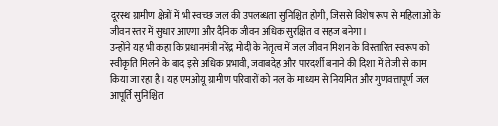दूरस्थ ग्रामीण क्षेत्रों में भी स्वच्छ जल की उपलब्धता सुनिश्चित होगी, जिससे विशेष रूप से महिलाओं के जीवन स्तर में सुधार आएगा और दैनिक जीवन अधिक सुरक्षित व सहज बनेगा।
उन्होंने यह भी कहा कि प्रधानमंत्री नरेंद्र मोदी के नेतृत्व में जल जीवन मिशन के विस्तारित स्वरूप को स्वीकृति मिलने के बाद इसे अधिक प्रभावी, जवाबदेह और पारदर्शी बनाने की दिशा में तेजी से काम किया जा रहा है। यह एमओयू ग्रामीण परिवारों को नल के माध्यम से नियमित और गुणवत्तापूर्ण जल आपूर्ति सुनिश्चित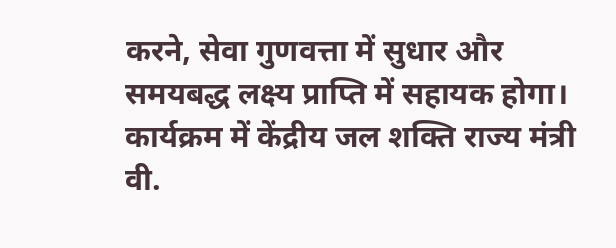करने, सेवा गुणवत्ता में सुधार और समयबद्ध लक्ष्य प्राप्ति में सहायक होगा।
कार्यक्रम में केंद्रीय जल शक्ति राज्य मंत्री वी.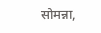सोमन्ना,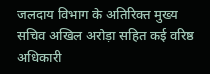जलदाय विभाग के अतिरिक्त मुख्य सचिव अखिल अरोड़ा सहित कई वरिष्ठ अधिकारी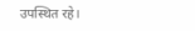उपस्थित रहे।